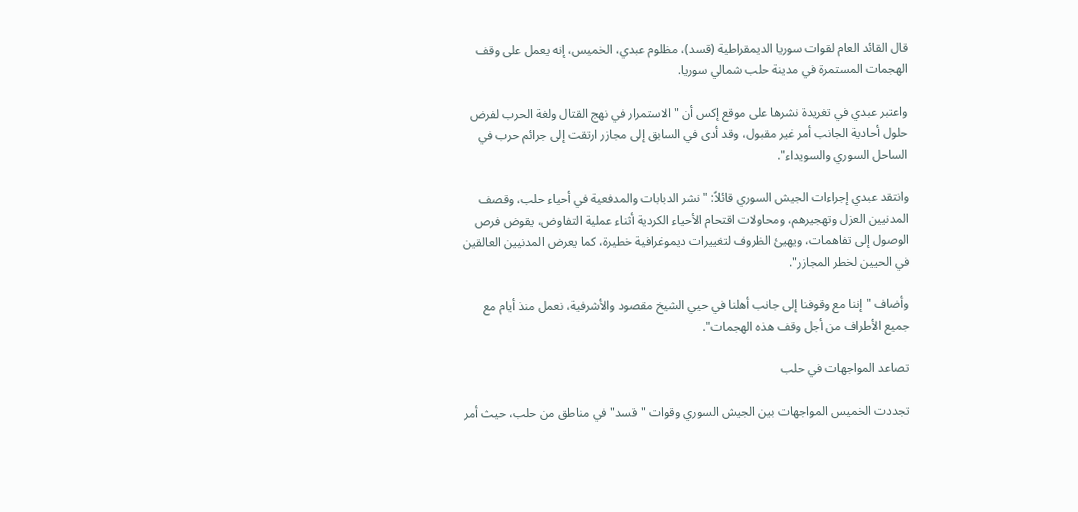قال القائد العام لقوات سوريا الديمقراطية (قسد)، مظلوم عبدي، الخميس، إنه يعمل على وقف الهجمات المستمرة في مدينة حلب شمالي سوريا.

واعتبر عبدي في تغريدة نشرها على موقع إكس أن "الاستمرار في نهج القتال ولغة الحرب لفرض حلول أحادية الجانب أمر غير مقبول، وقد أدى في السابق إلى مجازر ارتقت إلى جرائم حرب في الساحل السوري والسويداء".

وانتقد عبدي إجراءات الجيش السوري قائلاً: "نشر الدبابات والمدفعية في أحياء حلب، وقصف المدنيين العزل وتهجيرهم، ومحاولات اقتحام الأحياء الكردية أثناء عملية التفاوض، يقوض فرص الوصول إلى تفاهمات، ويهيئ الظروف لتغييرات ديموغرافية خطيرة، كما يعرض المدنيين العالقين في الحيين لخطر المجازر".

وأضاف "إننا مع وقوفنا إلى جانب أهلنا في حيي الشيخ مقصود والأشرفية، نعمل منذ أيام مع جميع الأطراف من أجل وقف هذه الهجمات".

تصاعد المواجهات في حلب

تجددت الخميس المواجهات بين الجيش السوري وقوات "قسد" في مناطق من حلب، حيث أمر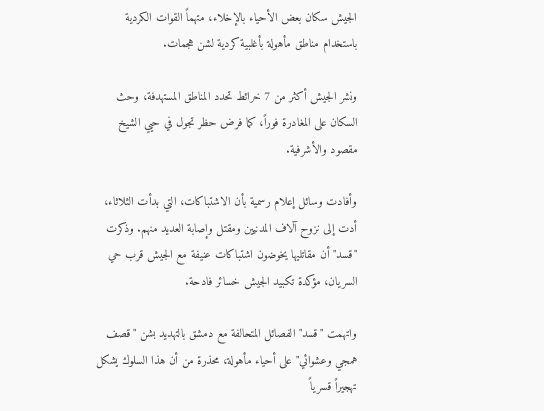الجيش سكان بعض الأحياء بالإخلاء، متهماً القوات الكردية باستخدام مناطق مأهولة بأغلبية كردية لشن هجمات.

ونشر الجيش أكثر من 7 خرائط تحدد المناطق المستهدفة، وحث السكان على المغادرة فوراً، كما فرض حظر تجول في حيي الشيخ مقصود والأشرفية.

وأفادت وسائل إعلام رسمية بأن الاشتباكات، التي بدأت الثلاثاء، أدت إلى نزوح آلاف المدنيين ومقتل وإصابة العديد منهم. وذكرت "قسد" أن مقاتليها يخوضون اشتباكات عنيفة مع الجيش قرب حي السريان، مؤكدة تكبيد الجيش خسائر فادحة.

واتهمت "قسد" الفصائل المتحالفة مع دمشق بالتهديد بشن "قصف همجي وعشوائي" على أحياء مأهولة، محذرة من أن هذا السلوك يشكل تهجيراً قسرياً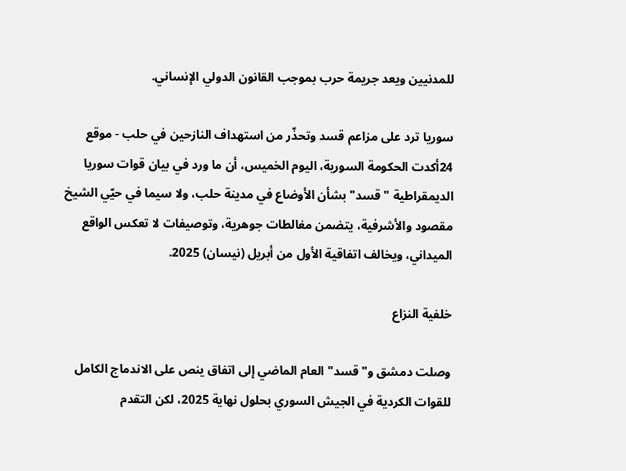للمدنيين ويعد جريمة حرب بموجب القانون الدولي الإنساني.

سوريا ترد على مزاعم قسد وتحذّر من استهداف النازحين في حلب - موقع 24أكدت الحكومة السورية، اليوم الخميس، أن ما ورد في بيان قوات سوريا الديمقراطية "قسد" بشأن الأوضاع في مدينة حلب، ولا سيما في حيّي الشيخ مقصود والأشرفية، يتضمن مغالطات جوهرية، وتوصيفات لا تعكس الواقع الميداني، ويخالف اتفاقية الأول من أبريل (نيسان) 2025.

خلفية النزاع

وصلت دمشق و"قسد" العام الماضي إلى اتفاق ينص على الاندماج الكامل للقوات الكردية في الجيش السوري بحلول نهاية 2025، لكن التقدم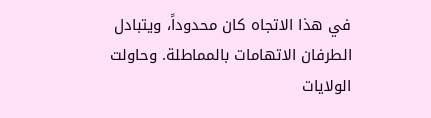في هذا الاتجاه كان محدوداً، ويتبادل الطرفان الاتهامات بالمماطلة. وحاولت الولايات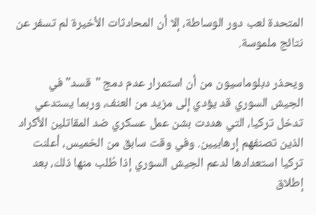المتحدة لعب دور الوساطة، إلا أن المحادثات الأخيرة لم تسفر عن نتائج ملموسة.

ويحذر دبلوماسيون من أن استمرار عدم دمج "قسد" في الجيش السوري قد يؤدي إلى مزيد من العنف، وربما يستدعي تدخل تركيا، التي هددت بشن عمل عسكري ضد المقاتلين الأكراد الذين تصنفهم إرهابيين. وفي وقت سابق من الخميس، أعلنت تركيا استعدادها لدعم الجيش السوري إذا طُلب منها ذلك، بعد إطلاق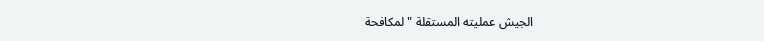الجيش عمليته المستقلة "لمكافحة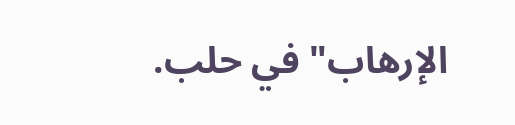الإرهاب" في حلب.